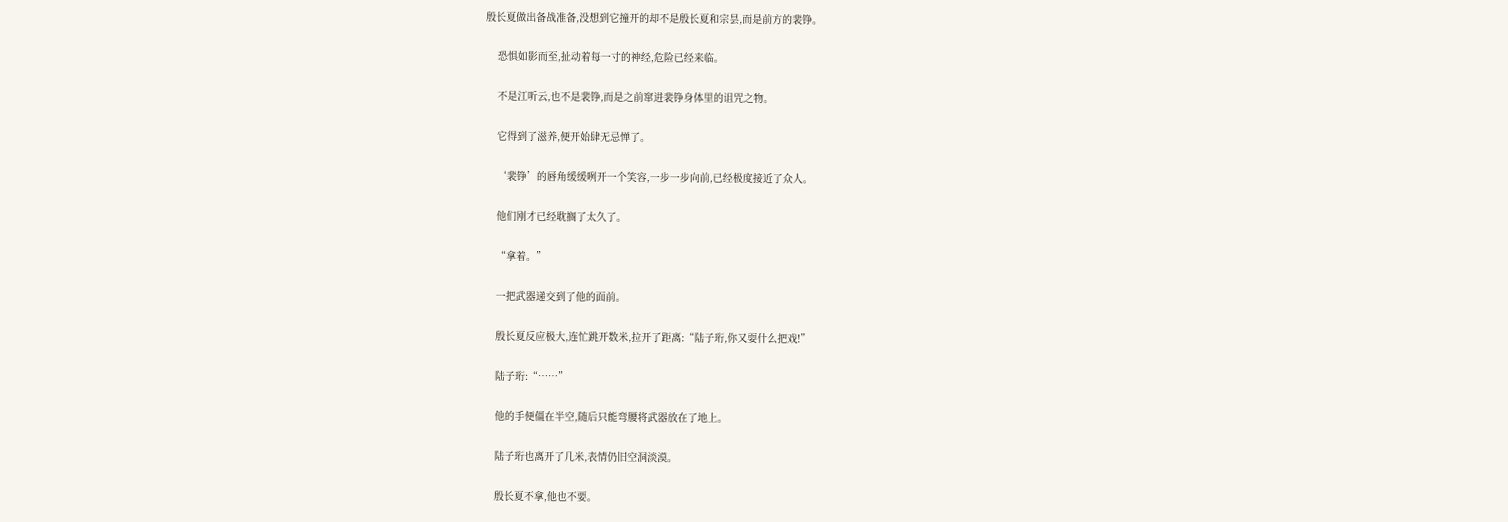殷长夏做出备战准备,没想到它撞开的却不是殷长夏和宗昙,而是前方的裴铮。

    恐惧如影而至,扯动着每一寸的神经,危险已经来临。

    不是江听云,也不是裴铮,而是之前窜进裴铮身体里的诅咒之物。

    它得到了滋养,便开始肆无忌惮了。

    ‘裴铮’的唇角缓缓咧开一个笑容,一步一步向前,已经极度接近了众人。

    他们刚才已经耽搁了太久了。

    “拿着。”

    一把武器递交到了他的面前。

    殷长夏反应极大,连忙跳开数米,拉开了距离:“陆子珩,你又耍什么把戏!”

    陆子珩:“……”

    他的手便僵在半空,随后只能弯腰将武器放在了地上。

    陆子珩也离开了几米,表情仍旧空洞淡漠。

    殷长夏不拿,他也不要。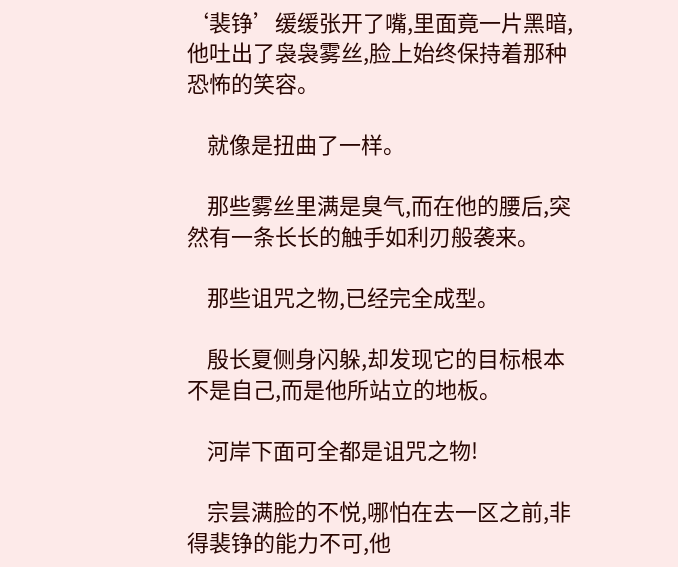‘裴铮’缓缓张开了嘴,里面竟一片黑暗,他吐出了袅袅雾丝,脸上始终保持着那种恐怖的笑容。

    就像是扭曲了一样。

    那些雾丝里满是臭气,而在他的腰后,突然有一条长长的触手如利刃般袭来。

    那些诅咒之物,已经完全成型。

    殷长夏侧身闪躲,却发现它的目标根本不是自己,而是他所站立的地板。

    河岸下面可全都是诅咒之物!

    宗昙满脸的不悦,哪怕在去一区之前,非得裴铮的能力不可,他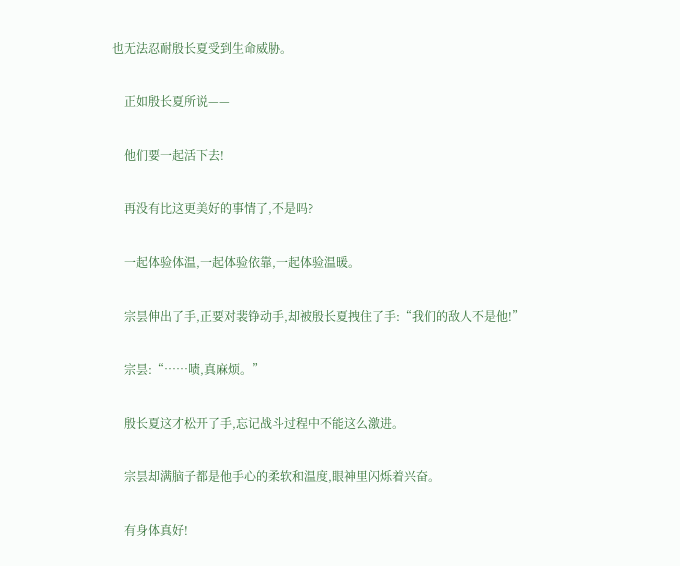也无法忍耐殷长夏受到生命威胁。

    正如殷长夏所说——

    他们要一起活下去!

    再没有比这更美好的事情了,不是吗?

    一起体验体温,一起体验依靠,一起体验温暖。

    宗昙伸出了手,正要对裴铮动手,却被殷长夏拽住了手:“我们的敌人不是他!”

    宗昙:“……啧,真麻烦。”

    殷长夏这才松开了手,忘记战斗过程中不能这么激进。

    宗昙却满脑子都是他手心的柔软和温度,眼神里闪烁着兴奋。

    有身体真好!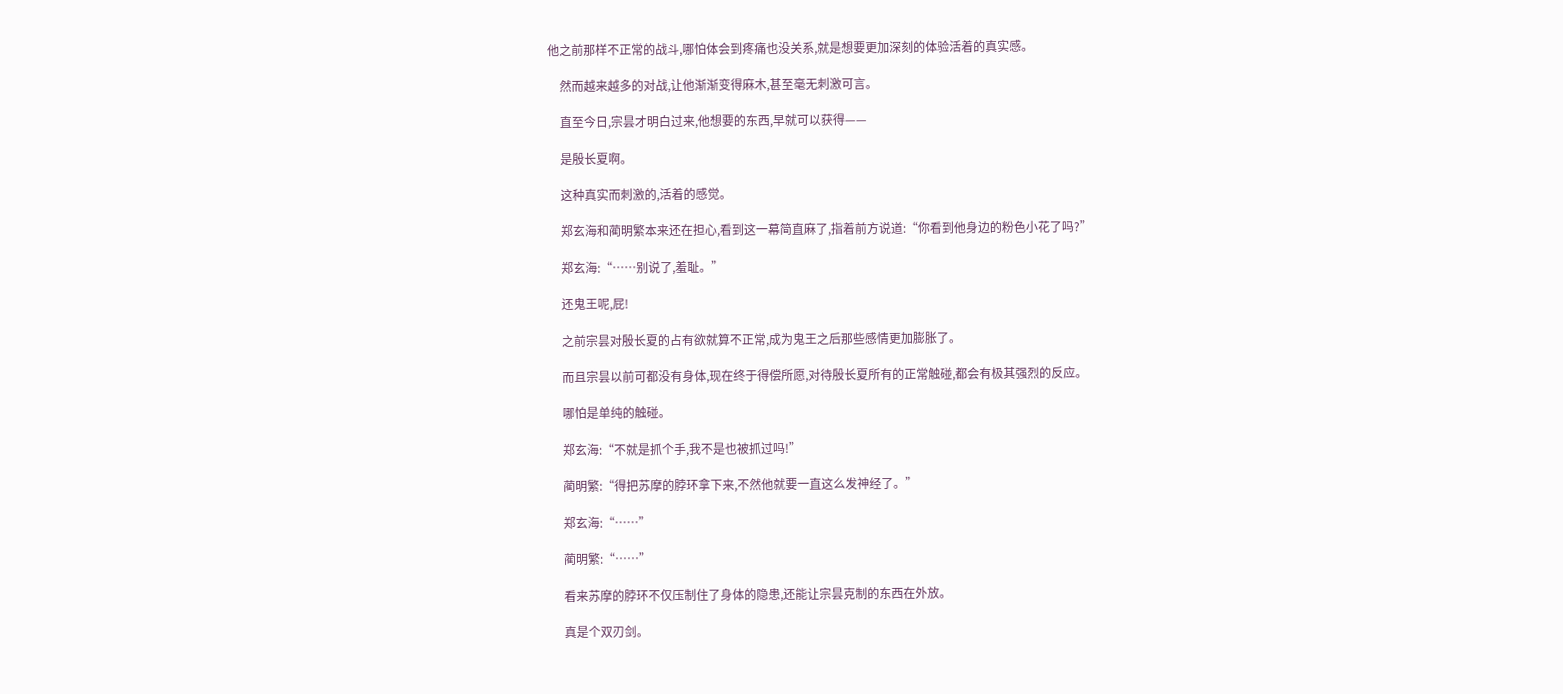他之前那样不正常的战斗,哪怕体会到疼痛也没关系,就是想要更加深刻的体验活着的真实感。

    然而越来越多的对战,让他渐渐变得麻木,甚至毫无刺激可言。

    直至今日,宗昙才明白过来,他想要的东西,早就可以获得——

    是殷长夏啊。

    这种真实而刺激的,活着的感觉。

    郑玄海和蔺明繁本来还在担心,看到这一幕简直麻了,指着前方说道:“你看到他身边的粉色小花了吗?”

    郑玄海:“……别说了,羞耻。”

    还鬼王呢,屁!

    之前宗昙对殷长夏的占有欲就算不正常,成为鬼王之后那些感情更加膨胀了。

    而且宗昙以前可都没有身体,现在终于得偿所愿,对待殷长夏所有的正常触碰,都会有极其强烈的反应。

    哪怕是单纯的触碰。

    郑玄海:“不就是抓个手,我不是也被抓过吗!”

    蔺明繁:“得把苏摩的脖环拿下来,不然他就要一直这么发神经了。”

    郑玄海:“……”

    蔺明繁:“……”

    看来苏摩的脖环不仅压制住了身体的隐患,还能让宗昙克制的东西在外放。

    真是个双刃剑。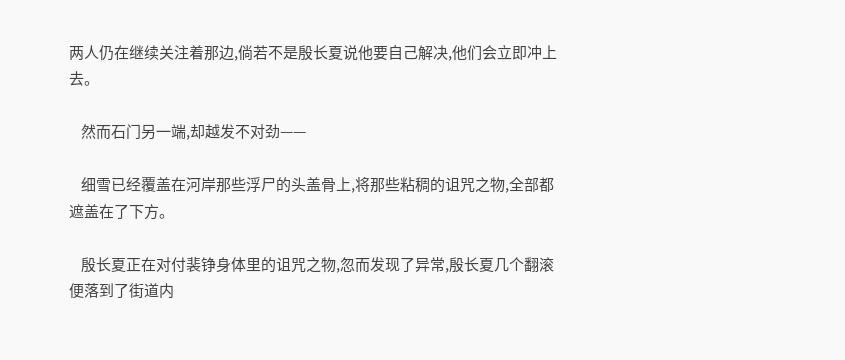两人仍在继续关注着那边,倘若不是殷长夏说他要自己解决,他们会立即冲上去。

    然而石门另一端,却越发不对劲——

    细雪已经覆盖在河岸那些浮尸的头盖骨上,将那些粘稠的诅咒之物,全部都遮盖在了下方。

    殷长夏正在对付裴铮身体里的诅咒之物,忽而发现了异常,殷长夏几个翻滚便落到了街道内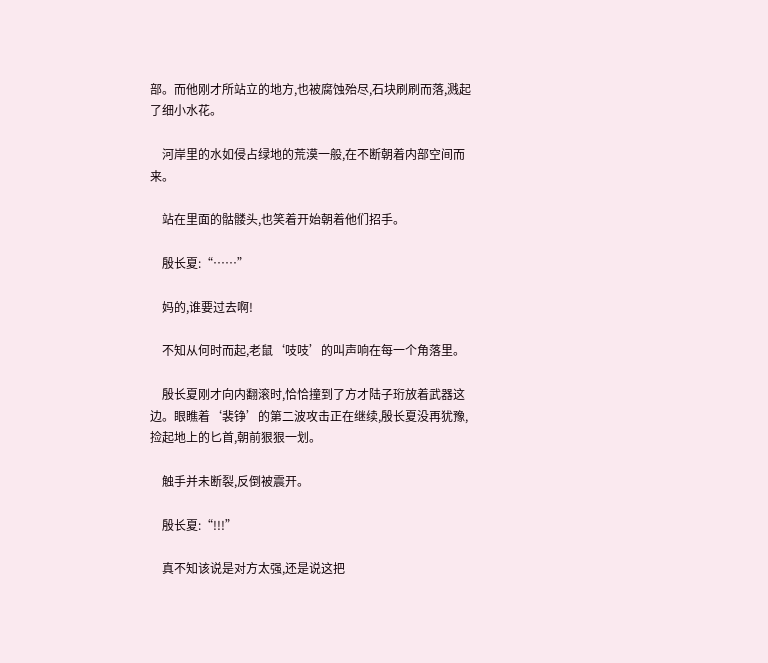部。而他刚才所站立的地方,也被腐蚀殆尽,石块刷刷而落,溅起了细小水花。

    河岸里的水如侵占绿地的荒漠一般,在不断朝着内部空间而来。

    站在里面的骷髅头,也笑着开始朝着他们招手。

    殷长夏:“……”

    妈的,谁要过去啊!

    不知从何时而起,老鼠‘吱吱’的叫声响在每一个角落里。

    殷长夏刚才向内翻滚时,恰恰撞到了方才陆子珩放着武器这边。眼瞧着‘裴铮’的第二波攻击正在继续,殷长夏没再犹豫,捡起地上的匕首,朝前狠狠一划。

    触手并未断裂,反倒被震开。

    殷长夏:“!!!”

    真不知该说是对方太强,还是说这把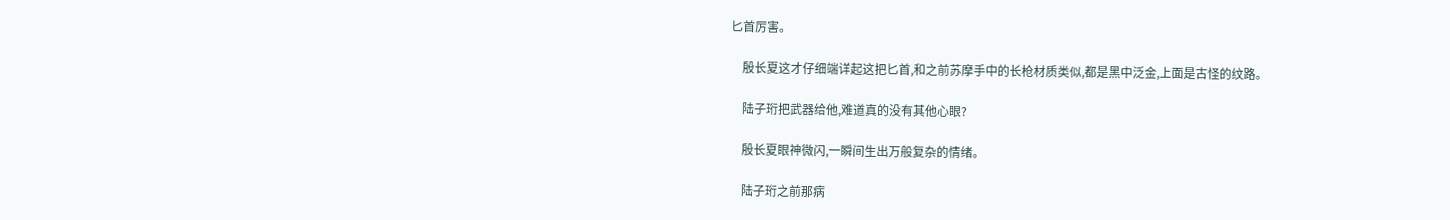匕首厉害。

    殷长夏这才仔细端详起这把匕首,和之前苏摩手中的长枪材质类似,都是黑中泛金,上面是古怪的纹路。

    陆子珩把武器给他,难道真的没有其他心眼?

    殷长夏眼神微闪,一瞬间生出万般复杂的情绪。

    陆子珩之前那病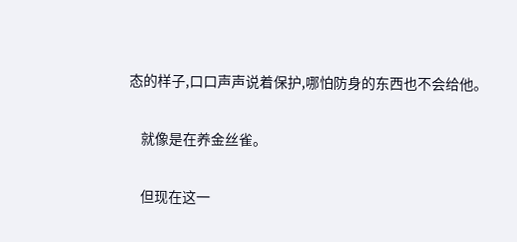态的样子,口口声声说着保护,哪怕防身的东西也不会给他。

    就像是在养金丝雀。

    但现在这一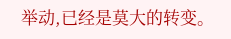举动,已经是莫大的转变。